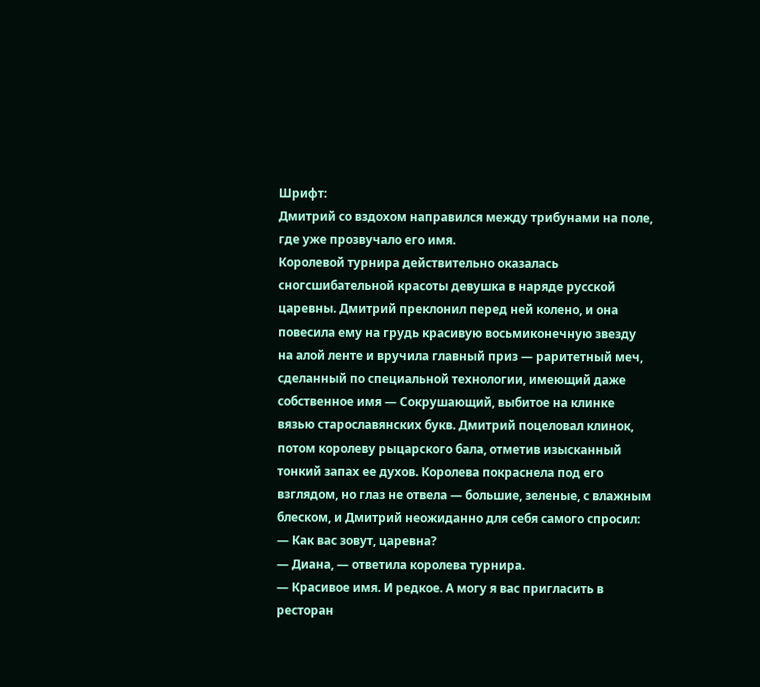Шрифт:
Дмитрий со вздохом направился между трибунами на поле, где уже прозвучало его имя.
Королевой турнира действительно оказалась сногсшибательной красоты девушка в наряде русской царевны. Дмитрий преклонил перед ней колено, и она повесила ему на грудь красивую восьмиконечную звезду на алой ленте и вручила главный приз — раритетный меч, сделанный по специальной технологии, имеющий даже собственное имя — Сокрушающий, выбитое на клинке вязью старославянских букв. Дмитрий поцеловал клинок, потом королеву рыцарского бала, отметив изысканный тонкий запах ее духов. Королева покраснела под его взглядом, но глаз не отвела — большие, зеленые, с влажным блеском, и Дмитрий неожиданно для себя самого спросил:
— Как вас зовут, царевна?
— Диана, — ответила королева турнира.
— Красивое имя. И редкое. А могу я вас пригласить в ресторан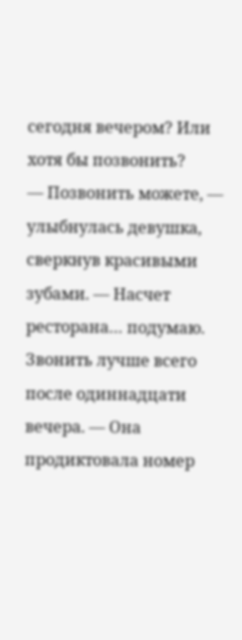сегодня вечером? Или хотя бы позвонить?
— Позвонить можете, — улыбнулась девушка, сверкнув красивыми зубами. — Насчет ресторана… подумаю. Звонить лучше всего после одиннадцати вечера. — Она продиктовала номер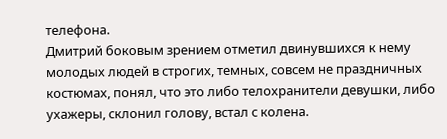телефона.
Дмитрий боковым зрением отметил двинувшихся к нему молодых людей в строгих, темных, совсем не праздничных костюмах, понял, что это либо телохранители девушки, либо ухажеры, склонил голову, встал с колена.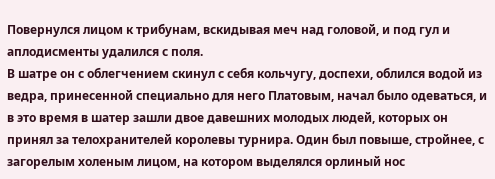Повернулся лицом к трибунам, вскидывая меч над головой, и под гул и аплодисменты удалился с поля.
В шатре он с облегчением скинул с себя кольчугу, доспехи, облился водой из ведра, принесенной специально для него Платовым, начал было одеваться, и в это время в шатер зашли двое давешних молодых людей, которых он принял за телохранителей королевы турнира. Один был повыше, стройнее, с загорелым холеным лицом, на котором выделялся орлиный нос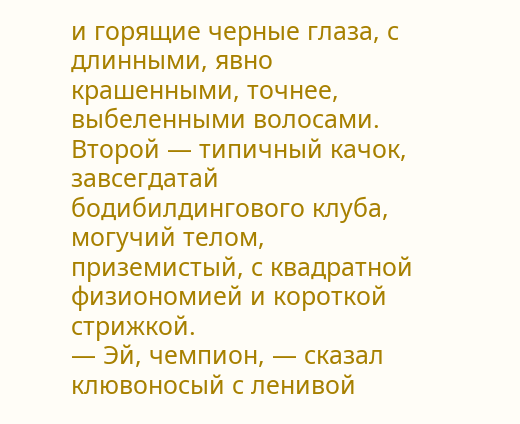и горящие черные глаза, с длинными, явно крашенными, точнее, выбеленными волосами. Второй — типичный качок, завсегдатай бодибилдингового клуба, могучий телом, приземистый, с квадратной физиономией и короткой стрижкой.
— Эй, чемпион, — сказал клювоносый с ленивой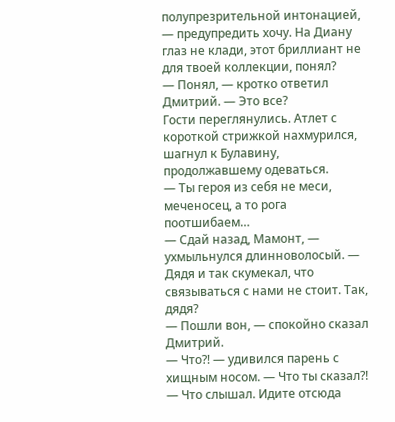полупрезрительной интонацией, — предупредить хочу. На Диану глаз не клади, этот бриллиант не для твоей коллекции, понял?
— Понял, — кротко ответил Дмитрий. — Это все?
Гости переглянулись. Атлет с короткой стрижкой нахмурился, шагнул к Булавину, продолжавшему одеваться.
— Ты героя из себя не меси, меченосец, а то рога поотшибаем…
— Сдай назад, Мамонт, — ухмыльнулся длинноволосый. — Дядя и так скумекал, что связываться с нами не стоит. Так, дядя?
— Пошли вон, — спокойно сказал Дмитрий.
— Что?! — удивился парень с хищным носом. — Что ты сказал?!
— Что слышал. Идите отсюда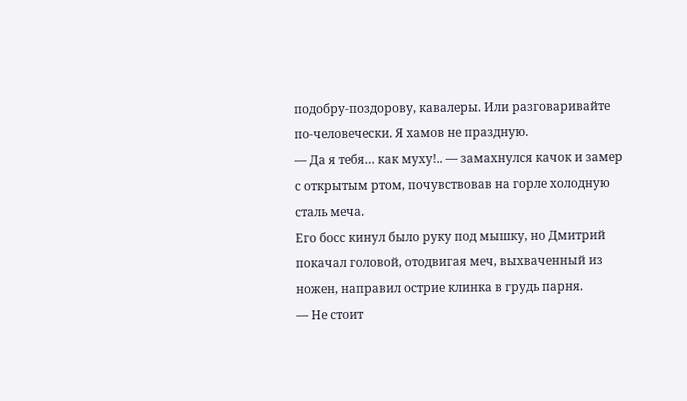подобру-поздорову, кавалеры. Или разговаривайте по-человечески. Я хамов не праздную.
— Да я тебя… как муху!.. — замахнулся качок и замер с открытым ртом, почувствовав на горле холодную сталь меча.
Его босс кинул было руку под мышку, но Дмитрий покачал головой, отодвигая меч, выхваченный из ножен, направил острие клинка в грудь парня.
— Не стоит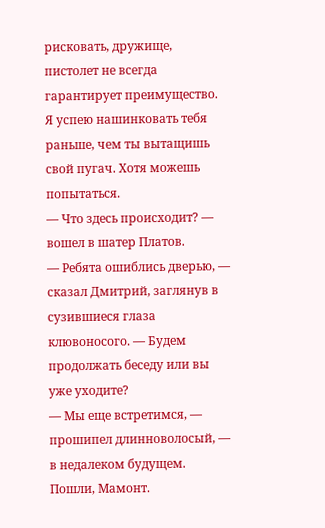рисковать, дружище, пистолет не всегда гарантирует преимущество. Я успею нашинковать тебя раньше, чем ты вытащишь свой пугач. Хотя можешь попытаться.
— Что здесь происходит? — вошел в шатер Платов.
— Ребята ошиблись дверью, — сказал Дмитрий, заглянув в сузившиеся глаза клювоносого. — Будем продолжать беседу или вы уже уходите?
— Мы еще встретимся, — прошипел длинноволосый, — в недалеком будущем. Пошли, Мамонт.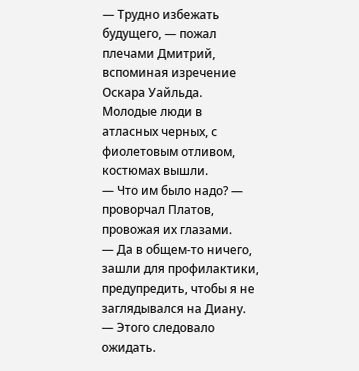— Трудно избежать будущего, — пожал плечами Дмитрий, вспоминая изречение Оскара Уайльда.
Молодые люди в атласных черных, с фиолетовым отливом, костюмах вышли.
— Что им было надо? — проворчал Платов, провожая их глазами.
— Да в общем-то ничего, зашли для профилактики, предупредить, чтобы я не заглядывался на Диану.
— Этого следовало ожидать.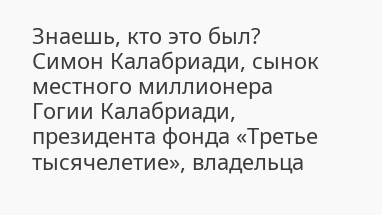Знаешь, кто это был? Симон Калабриади, сынок местного миллионера Гогии Калабриади, президента фонда «Третье тысячелетие», владельца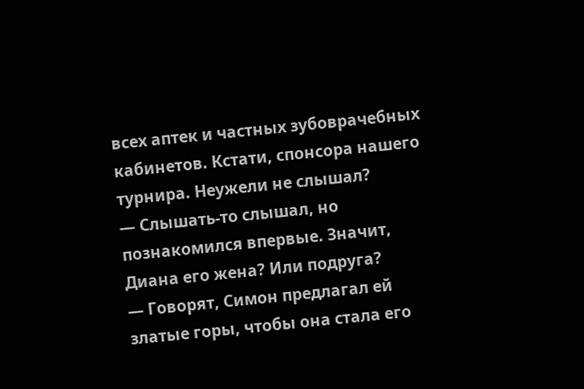всех аптек и частных зубоврачебных кабинетов. Кстати, спонсора нашего турнира. Неужели не слышал?
— Слышать-то слышал, но познакомился впервые. Значит, Диана его жена? Или подруга?
— Говорят, Симон предлагал ей златые горы, чтобы она стала его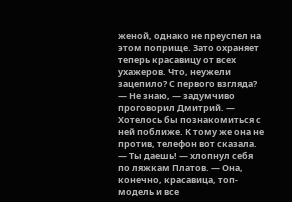женой, однако не преуспел на этом поприще. Зато охраняет теперь красавицу от всех ухажеров. Что, неужели зацепило? С первого взгляда?
— Не знаю, — задумчиво проговорил Дмитрий. — Хотелось бы познакомиться с ней поближе. К тому же она не против, телефон вот сказала.
— Ты даешь! — хлопнул себя по ляжкам Платов. — Она, конечно, красавица, топ-модель и все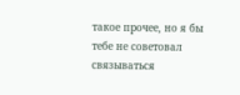такое прочее, но я бы тебе не советовал связываться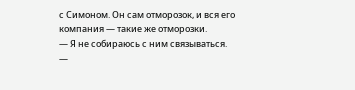с Симоном. Он сам отморозок, и вся его компания — такие же отморозки.
— Я не собираюсь с ним связываться.
—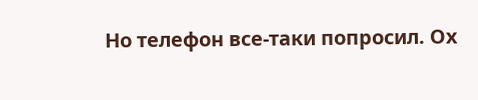Но телефон все-таки попросил. Ох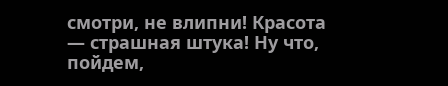смотри, не влипни! Красота — страшная штука! Ну что, пойдем,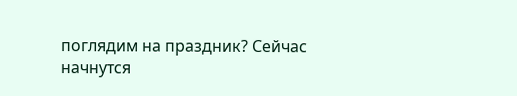поглядим на праздник? Сейчас начнутся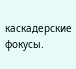каскадерские фокусы.